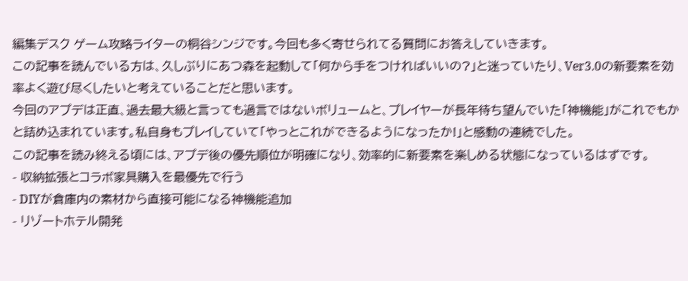編集デスク ゲーム攻略ライターの桐谷シンジです。今回も多く寄せられてる質問にお答えしていきます。
この記事を読んでいる方は、久しぶりにあつ森を起動して「何から手をつければいいの?」と迷っていたり、Ver3.0の新要素を効率よく遊び尽くしたいと考えていることだと思います。
今回のアプデは正直、過去最大級と言っても過言ではないボリュームと、プレイヤーが長年待ち望んでいた「神機能」がこれでもかと詰め込まれています。私自身もプレイしていて「やっとこれができるようになったか!」と感動の連続でした。
この記事を読み終える頃には、アプデ後の優先順位が明確になり、効率的に新要素を楽しめる状態になっているはずです。
- 収納拡張とコラボ家具購入を最優先で行う
- DIYが倉庫内の素材から直接可能になる神機能追加
- リゾートホテル開発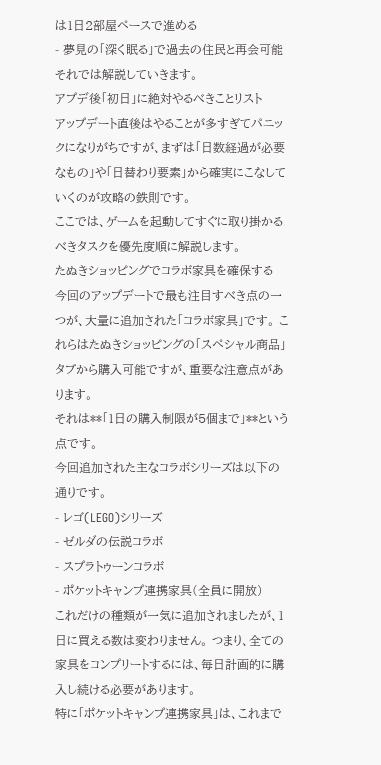は1日2部屋ペースで進める
- 夢見の「深く眠る」で過去の住民と再会可能
それでは解説していきます。
アプデ後「初日」に絶対やるべきことリスト
アップデート直後はやることが多すぎてパニックになりがちですが、まずは「日数経過が必要なもの」や「日替わり要素」から確実にこなしていくのが攻略の鉄則です。
ここでは、ゲームを起動してすぐに取り掛かるべきタスクを優先度順に解説します。
たぬきショッピングでコラボ家具を確保する
今回のアップデートで最も注目すべき点の一つが、大量に追加された「コラボ家具」です。 これらはたぬきショッピングの「スペシャル商品」タブから購入可能ですが、重要な注意点があります。
それは**「1日の購入制限が5個まで」**という点です。
今回追加された主なコラボシリーズは以下の通りです。
- レゴ(LEGO)シリーズ
- ゼルダの伝説コラボ
- スプラトゥーンコラボ
- ポケットキャンプ連携家具(全員に開放)
これだけの種類が一気に追加されましたが、1日に買える数は変わりません。 つまり、全ての家具をコンプリートするには、毎日計画的に購入し続ける必要があります。
特に「ポケットキャンプ連携家具」は、これまで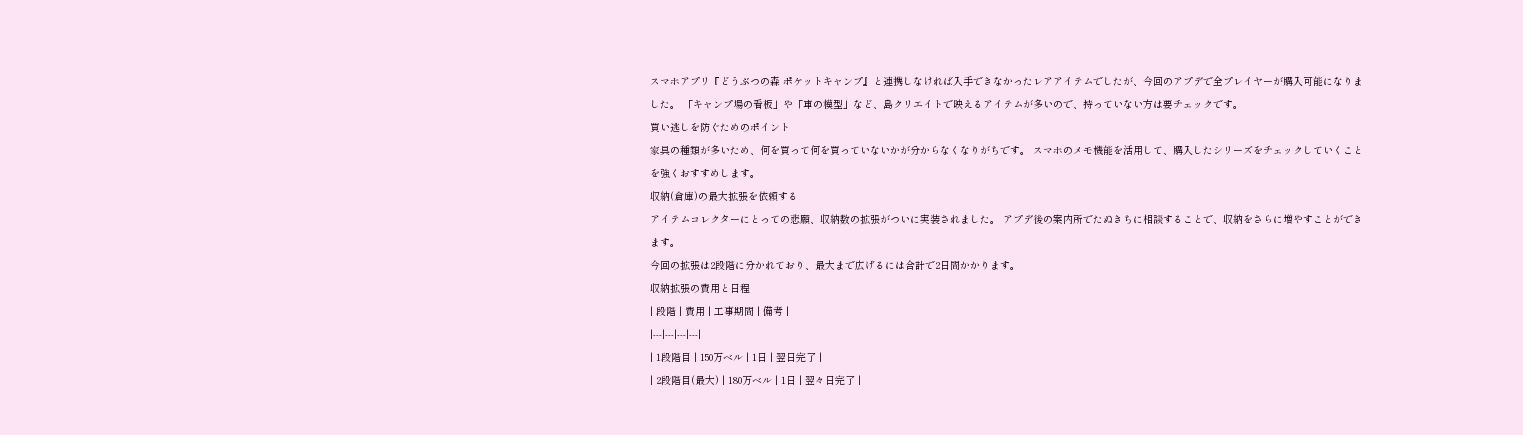スマホアプリ『どうぶつの森 ポケットキャンプ』と連携しなければ入手できなかったレアアイテムでしたが、今回のアプデで全プレイヤーが購入可能になりました。 「キャンプ場の看板」や「車の模型」など、島クリエイトで映えるアイテムが多いので、持っていない方は要チェックです。
買い逃しを防ぐためのポイント
家具の種類が多いため、何を買って何を買っていないかが分からなくなりがちです。 スマホのメモ機能を活用して、購入したシリーズをチェックしていくことを強くおすすめします。
収納(倉庫)の最大拡張を依頼する
アイテムコレクターにとっての悲願、収納数の拡張がついに実装されました。 アプデ後の案内所でたぬきちに相談することで、収納をさらに増やすことができます。
今回の拡張は2段階に分かれており、最大まで広げるには合計で2日間かかります。
収納拡張の費用と日程
| 段階 | 費用 | 工事期間 | 備考 |
|---|---|---|---|
| 1段階目 | 150万ベル | 1日 | 翌日完了 |
| 2段階目(最大) | 180万ベル | 1日 | 翌々日完了 |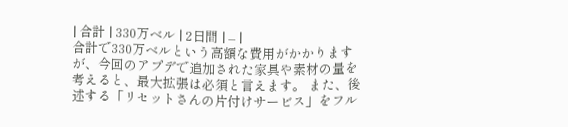| 合計 | 330万ベル | 2日間 | – |
合計で330万ベルという高額な費用がかかりますが、今回のアプデで追加された家具や素材の量を考えると、最大拡張は必須と言えます。 また、後述する「リセットさんの片付けサービス」をフル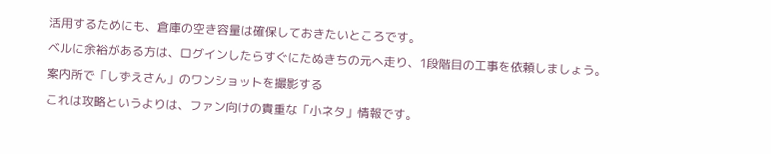活用するためにも、倉庫の空き容量は確保しておきたいところです。
ベルに余裕がある方は、ログインしたらすぐにたぬきちの元へ走り、1段階目の工事を依頼しましょう。
案内所で「しずえさん」のワンショットを撮影する
これは攻略というよりは、ファン向けの貴重な「小ネタ」情報です。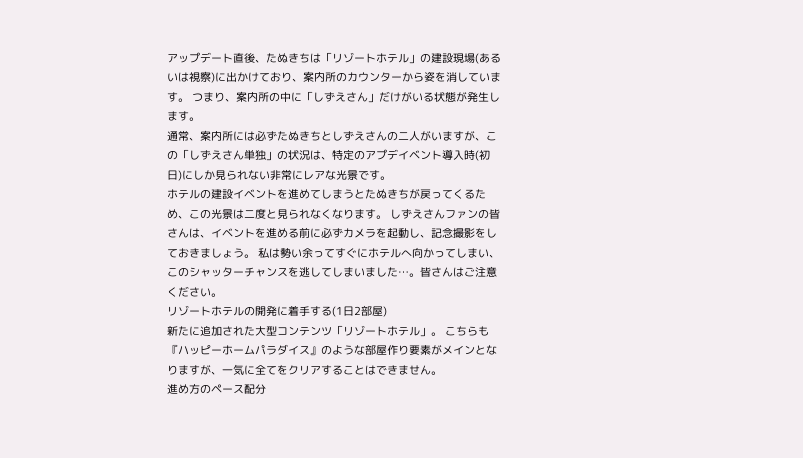アップデート直後、たぬきちは「リゾートホテル」の建設現場(あるいは視察)に出かけており、案内所のカウンターから姿を消しています。 つまり、案内所の中に「しずえさん」だけがいる状態が発生します。
通常、案内所には必ずたぬきちとしずえさんの二人がいますが、この「しずえさん単独」の状況は、特定のアプデイベント導入時(初日)にしか見られない非常にレアな光景です。
ホテルの建設イベントを進めてしまうとたぬきちが戻ってくるため、この光景は二度と見られなくなります。 しずえさんファンの皆さんは、イベントを進める前に必ずカメラを起動し、記念撮影をしておきましょう。 私は勢い余ってすぐにホテルへ向かってしまい、このシャッターチャンスを逃してしまいました…。皆さんはご注意ください。
リゾートホテルの開発に着手する(1日2部屋)
新たに追加された大型コンテンツ「リゾートホテル」。 こちらも『ハッピーホームパラダイス』のような部屋作り要素がメインとなりますが、一気に全てをクリアすることはできません。
進め方のペース配分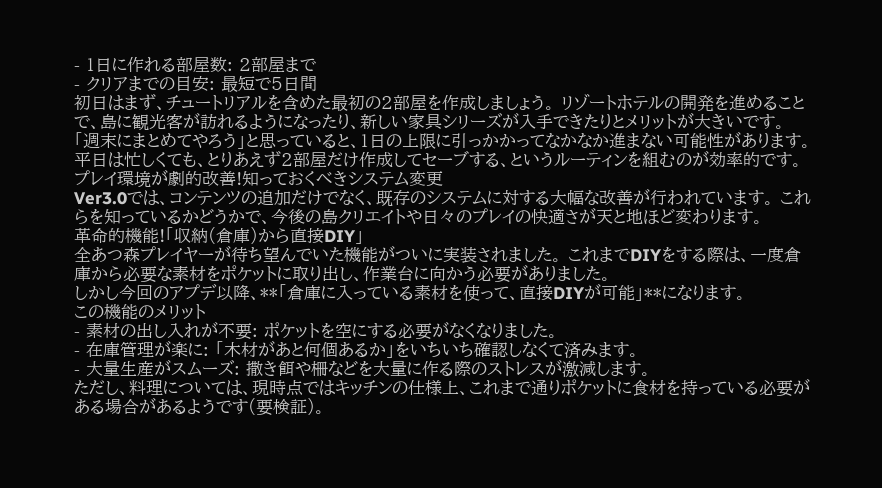- 1日に作れる部屋数: 2部屋まで
- クリアまでの目安: 最短で5日間
初日はまず、チュートリアルを含めた最初の2部屋を作成しましょう。 リゾートホテルの開発を進めることで、島に観光客が訪れるようになったり、新しい家具シリーズが入手できたりとメリットが大きいです。
「週末にまとめてやろう」と思っていると、1日の上限に引っかかってなかなか進まない可能性があります。 平日は忙しくても、とりあえず2部屋だけ作成してセーブする、というルーティンを組むのが効率的です。
プレイ環境が劇的改善!知っておくべきシステム変更
Ver3.0では、コンテンツの追加だけでなく、既存のシステムに対する大幅な改善が行われています。 これらを知っているかどうかで、今後の島クリエイトや日々のプレイの快適さが天と地ほど変わります。
革命的機能!「収納(倉庫)から直接DIY」
全あつ森プレイヤーが待ち望んでいた機能がついに実装されました。 これまでDIYをする際は、一度倉庫から必要な素材をポケットに取り出し、作業台に向かう必要がありました。
しかし今回のアプデ以降、**「倉庫に入っている素材を使って、直接DIYが可能」**になります。
この機能のメリット
- 素材の出し入れが不要: ポケットを空にする必要がなくなりました。
- 在庫管理が楽に: 「木材があと何個あるか」をいちいち確認しなくて済みます。
- 大量生産がスムーズ: 撒き餌や柵などを大量に作る際のストレスが激減します。
ただし、料理については、現時点ではキッチンの仕様上、これまで通りポケットに食材を持っている必要がある場合があるようです(要検証)。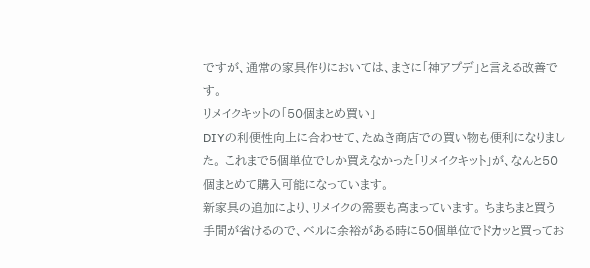ですが、通常の家具作りにおいては、まさに「神アプデ」と言える改善です。
リメイクキットの「50個まとめ買い」
DIYの利便性向上に合わせて、たぬき商店での買い物も便利になりました。 これまで5個単位でしか買えなかった「リメイクキット」が、なんと50個まとめて購入可能になっています。
新家具の追加により、リメイクの需要も高まっています。 ちまちまと買う手間が省けるので、ベルに余裕がある時に50個単位でドカッと買ってお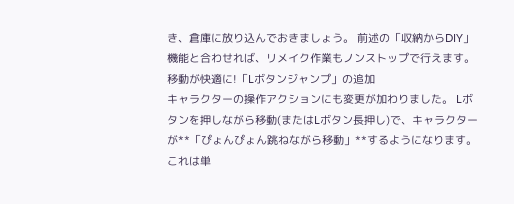き、倉庫に放り込んでおきましょう。 前述の「収納からDIY」機能と合わせれば、リメイク作業もノンストップで行えます。
移動が快適に!「Lボタンジャンプ」の追加
キャラクターの操作アクションにも変更が加わりました。 Lボタンを押しながら移動(またはLボタン長押し)で、キャラクターが**「ぴょんぴょん跳ねながら移動」**するようになります。
これは単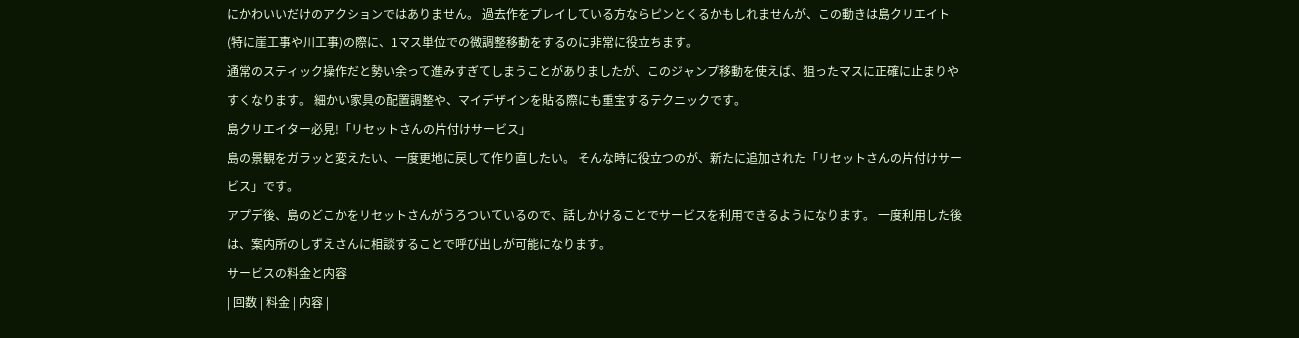にかわいいだけのアクションではありません。 過去作をプレイしている方ならピンとくるかもしれませんが、この動きは島クリエイト(特に崖工事や川工事)の際に、1マス単位での微調整移動をするのに非常に役立ちます。
通常のスティック操作だと勢い余って進みすぎてしまうことがありましたが、このジャンプ移動を使えば、狙ったマスに正確に止まりやすくなります。 細かい家具の配置調整や、マイデザインを貼る際にも重宝するテクニックです。
島クリエイター必見!「リセットさんの片付けサービス」
島の景観をガラッと変えたい、一度更地に戻して作り直したい。 そんな時に役立つのが、新たに追加された「リセットさんの片付けサービス」です。
アプデ後、島のどこかをリセットさんがうろついているので、話しかけることでサービスを利用できるようになります。 一度利用した後は、案内所のしずえさんに相談することで呼び出しが可能になります。
サービスの料金と内容
| 回数 | 料金 | 内容 |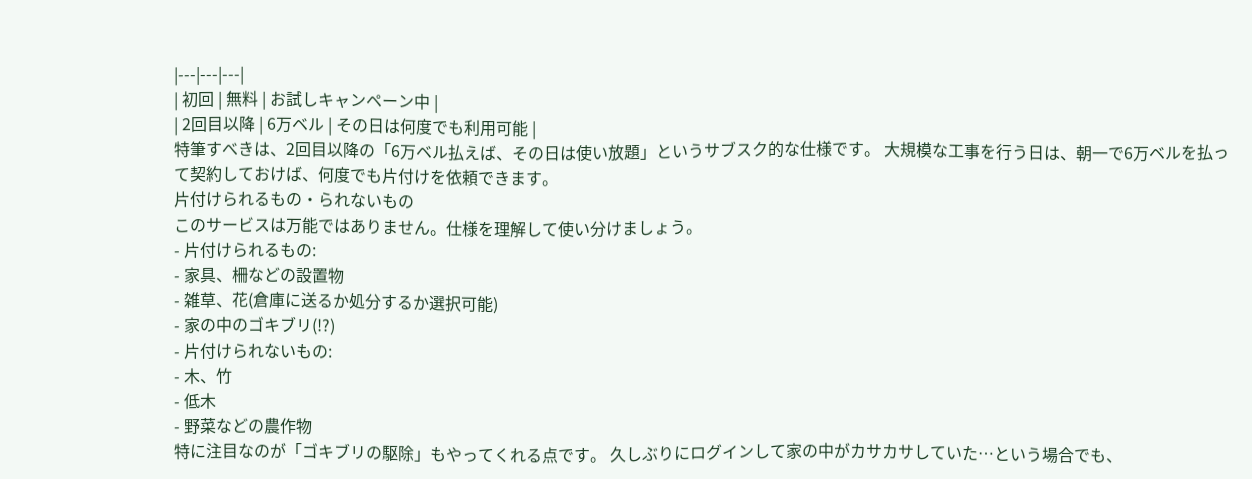|---|---|---|
| 初回 | 無料 | お試しキャンペーン中 |
| 2回目以降 | 6万ベル | その日は何度でも利用可能 |
特筆すべきは、2回目以降の「6万ベル払えば、その日は使い放題」というサブスク的な仕様です。 大規模な工事を行う日は、朝一で6万ベルを払って契約しておけば、何度でも片付けを依頼できます。
片付けられるもの・られないもの
このサービスは万能ではありません。仕様を理解して使い分けましょう。
- 片付けられるもの:
- 家具、柵などの設置物
- 雑草、花(倉庫に送るか処分するか選択可能)
- 家の中のゴキブリ(!?)
- 片付けられないもの:
- 木、竹
- 低木
- 野菜などの農作物
特に注目なのが「ゴキブリの駆除」もやってくれる点です。 久しぶりにログインして家の中がカサカサしていた…という場合でも、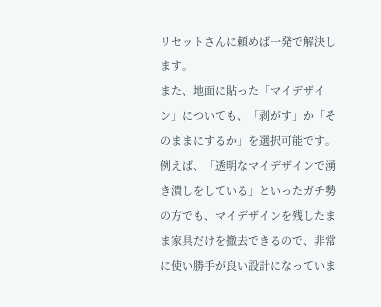リセットさんに頼めば一発で解決します。
また、地面に貼った「マイデザイン」についても、「剥がす」か「そのままにするか」を選択可能です。 例えば、「透明なマイデザインで湧き潰しをしている」といったガチ勢の方でも、マイデザインを残したまま家具だけを撤去できるので、非常に使い勝手が良い設計になっていま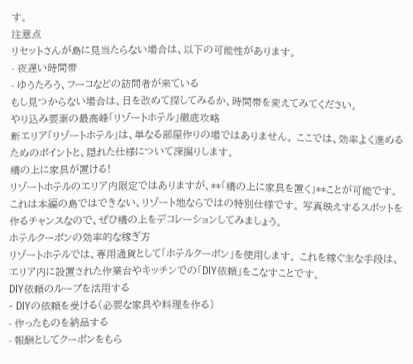す。
注意点
リセットさんが島に見当たらない場合は、以下の可能性があります。
- 夜遅い時間帯
- ゆうたろう、フーコなどの訪問者が来ている
もし見つからない場合は、日を改めて探してみるか、時間帯を変えてみてください。
やり込み要素の最高峰「リゾートホテル」徹底攻略
新エリア「リゾートホテル」は、単なる部屋作りの場ではありません。 ここでは、効率よく進めるためのポイントと、隠れた仕様について深掘りします。
橋の上に家具が置ける!
リゾートホテルのエリア内限定ではありますが、**「橋の上に家具を置く」**ことが可能です。 これは本編の島ではできない、リゾート地ならではの特別仕様です。 写真映えするスポットを作るチャンスなので、ぜひ橋の上をデコレーションしてみましょう。
ホテルクーポンの効率的な稼ぎ方
リゾートホテルでは、専用通貨として「ホテルクーポン」を使用します。 これを稼ぐ主な手段は、エリア内に設置された作業台やキッチンでの「DIY依頼」をこなすことです。
DIY依頼のループを活用する
- DIYの依頼を受ける(必要な家具や料理を作る)
- 作ったものを納品する
- 報酬としてクーポンをもら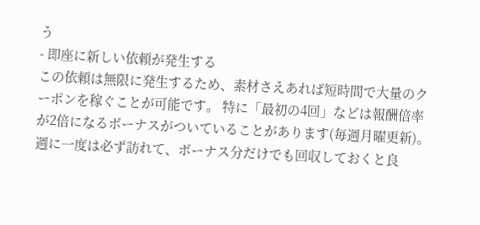う
- 即座に新しい依頼が発生する
この依頼は無限に発生するため、素材さえあれば短時間で大量のクーポンを稼ぐことが可能です。 特に「最初の4回」などは報酬倍率が2倍になるボーナスがついていることがあります(毎週月曜更新)。 週に一度は必ず訪れて、ボーナス分だけでも回収しておくと良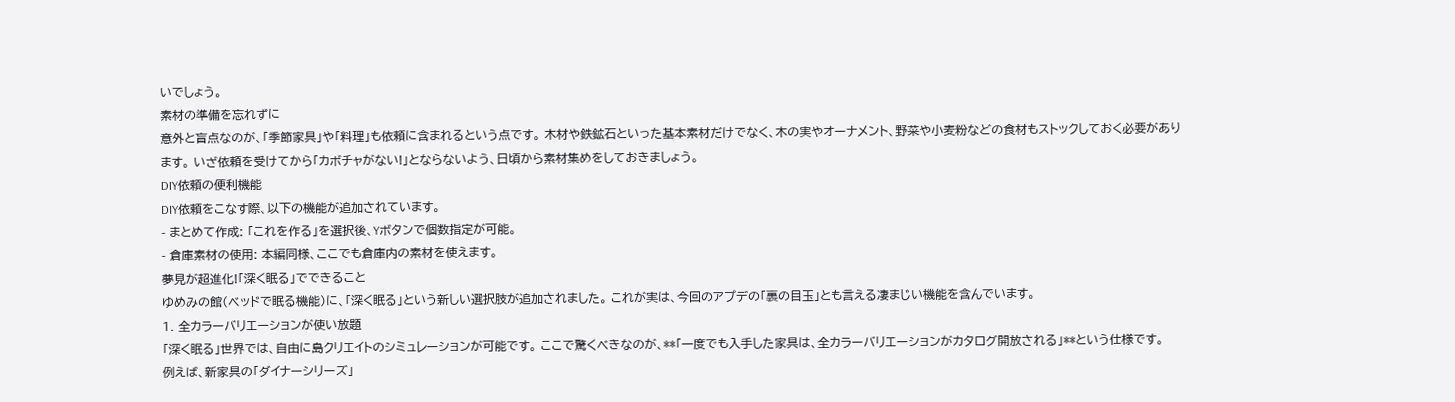いでしょう。
素材の準備を忘れずに
意外と盲点なのが、「季節家具」や「料理」も依頼に含まれるという点です。 木材や鉄鉱石といった基本素材だけでなく、木の実やオーナメント、野菜や小麦粉などの食材もストックしておく必要があります。 いざ依頼を受けてから「カボチャがない!」とならないよう、日頃から素材集めをしておきましょう。
DIY依頼の便利機能
DIY依頼をこなす際、以下の機能が追加されています。
- まとめて作成: 「これを作る」を選択後、Yボタンで個数指定が可能。
- 倉庫素材の使用: 本編同様、ここでも倉庫内の素材を使えます。
夢見が超進化!「深く眠る」でできること
ゆめみの館(ベッドで眠る機能)に、「深く眠る」という新しい選択肢が追加されました。 これが実は、今回のアプデの「裏の目玉」とも言える凄まじい機能を含んでいます。
1. 全カラーバリエーションが使い放題
「深く眠る」世界では、自由に島クリエイトのシミュレーションが可能です。 ここで驚くべきなのが、**「一度でも入手した家具は、全カラーバリエーションがカタログ開放される」**という仕様です。
例えば、新家具の「ダイナーシリーズ」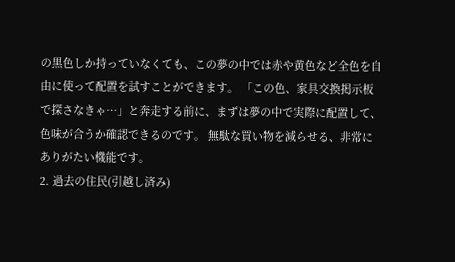の黒色しか持っていなくても、この夢の中では赤や黄色など全色を自由に使って配置を試すことができます。 「この色、家具交換掲示板で探さなきゃ…」と奔走する前に、まずは夢の中で実際に配置して、色味が合うか確認できるのです。 無駄な買い物を減らせる、非常にありがたい機能です。
2. 過去の住民(引越し済み)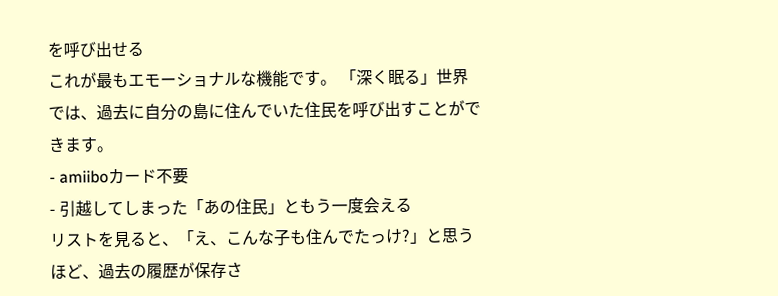を呼び出せる
これが最もエモーショナルな機能です。 「深く眠る」世界では、過去に自分の島に住んでいた住民を呼び出すことができます。
- amiiboカード不要
- 引越してしまった「あの住民」ともう一度会える
リストを見ると、「え、こんな子も住んでたっけ?」と思うほど、過去の履歴が保存さ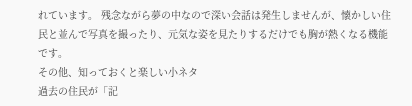れています。 残念ながら夢の中なので深い会話は発生しませんが、懐かしい住民と並んで写真を撮ったり、元気な姿を見たりするだけでも胸が熱くなる機能です。
その他、知っておくと楽しい小ネタ
過去の住民が「記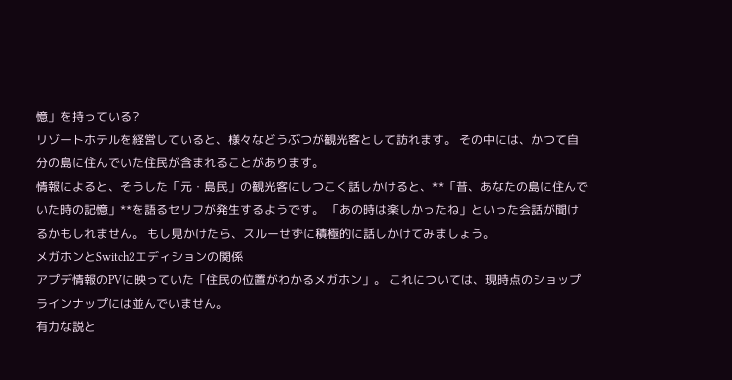憶」を持っている?
リゾートホテルを経営していると、様々などうぶつが観光客として訪れます。 その中には、かつて自分の島に住んでいた住民が含まれることがあります。
情報によると、そうした「元・島民」の観光客にしつこく話しかけると、**「昔、あなたの島に住んでいた時の記憶」**を語るセリフが発生するようです。 「あの時は楽しかったね」といった会話が聞けるかもしれません。 もし見かけたら、スルーせずに積極的に話しかけてみましょう。
メガホンとSwitch2エディションの関係
アプデ情報のPVに映っていた「住民の位置がわかるメガホン」。 これについては、現時点のショップラインナップには並んでいません。
有力な説と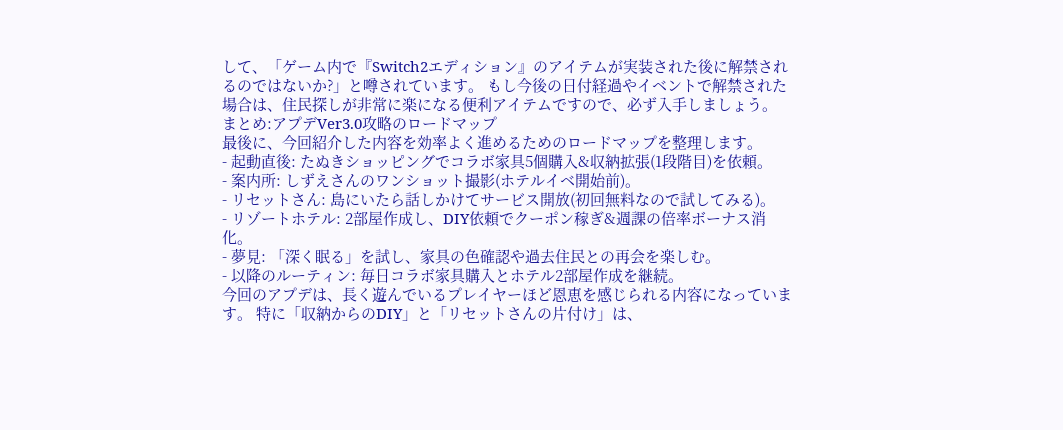して、「ゲーム内で『Switch2エディション』のアイテムが実装された後に解禁されるのではないか?」と噂されています。 もし今後の日付経過やイベントで解禁された場合は、住民探しが非常に楽になる便利アイテムですので、必ず入手しましょう。
まとめ:アプデVer3.0攻略のロードマップ
最後に、今回紹介した内容を効率よく進めるためのロードマップを整理します。
- 起動直後: たぬきショッピングでコラボ家具5個購入&収納拡張(1段階目)を依頼。
- 案内所: しずえさんのワンショット撮影(ホテルイベ開始前)。
- リセットさん: 島にいたら話しかけてサービス開放(初回無料なので試してみる)。
- リゾートホテル: 2部屋作成し、DIY依頼でクーポン稼ぎ&週課の倍率ボーナス消化。
- 夢見: 「深く眠る」を試し、家具の色確認や過去住民との再会を楽しむ。
- 以降のルーティン: 毎日コラボ家具購入とホテル2部屋作成を継続。
今回のアプデは、長く遊んでいるプレイヤーほど恩恵を感じられる内容になっています。 特に「収納からのDIY」と「リセットさんの片付け」は、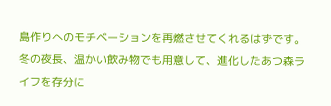島作りへのモチベーションを再燃させてくれるはずです。
冬の夜長、温かい飲み物でも用意して、進化したあつ森ライフを存分に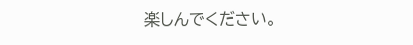楽しんでください。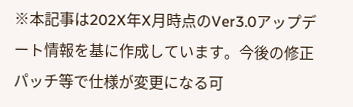※本記事は202X年X月時点のVer3.0アップデート情報を基に作成しています。今後の修正パッチ等で仕様が変更になる可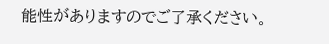能性がありますのでご了承ください。